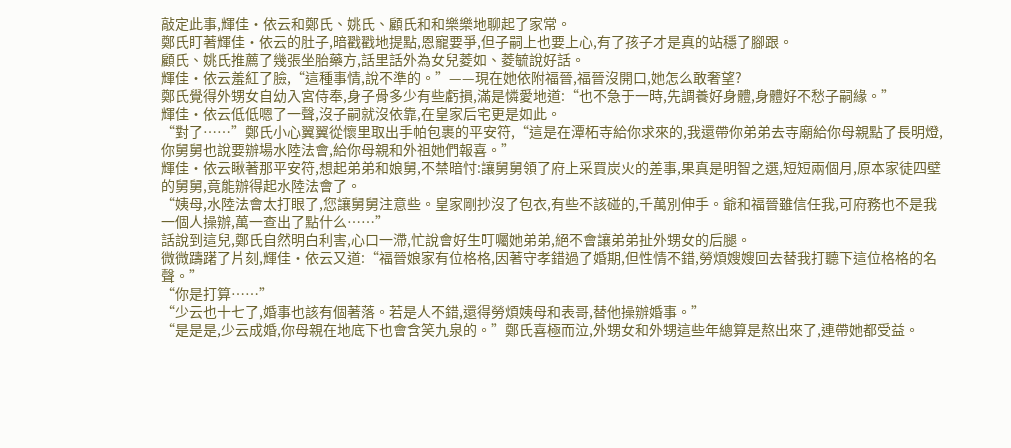敲定此事,輝佳·依云和鄭氏、姚氏、顧氏和和樂樂地聊起了家常。
鄭氏盯著輝佳·依云的肚子,暗戳戳地提點,恩寵要爭,但子嗣上也要上心,有了孩子才是真的站穩了腳跟。
顧氏、姚氏推薦了幾張坐胎藥方,話里話外為女兒菱如、菱毓說好話。
輝佳·依云羞紅了臉,“這種事情,說不準的。”——現在她依附福晉,福晉沒開口,她怎么敢奢望?
鄭氏覺得外甥女自幼入宮侍奉,身子骨多少有些虧損,滿是憐愛地道:“也不急于一時,先調養好身體,身體好不愁子嗣緣。”
輝佳·依云低低嗯了一聲,沒子嗣就沒依靠,在皇家后宅更是如此。
“對了……”鄭氏小心翼翼從懷里取出手帕包裹的平安符,“這是在潭柘寺給你求來的,我還帶你弟弟去寺廟給你母親點了長明燈,你舅舅也說要辦場水陸法會,給你母親和外祖她們報喜。”
輝佳·依云瞅著那平安符,想起弟弟和娘舅,不禁暗忖:讓舅舅領了府上采買炭火的差事,果真是明智之選,短短兩個月,原本家徒四壁的舅舅,竟能辦得起水陸法會了。
“姨母,水陸法會太打眼了,您讓舅舅注意些。皇家剛抄沒了包衣,有些不該碰的,千萬別伸手。爺和福晉雖信任我,可府務也不是我一個人操辦,萬一查出了點什么……”
話說到這兒,鄭氏自然明白利害,心口一滯,忙說會好生叮囑她弟弟,絕不會讓弟弟扯外甥女的后腿。
微微躊躇了片刻,輝佳·依云又道:“福晉娘家有位格格,因著守孝錯過了婚期,但性情不錯,勞煩嫂嫂回去替我打聽下這位格格的名聲。”
“你是打算……”
“少云也十七了,婚事也該有個著落。若是人不錯,還得勞煩姨母和表哥,替他操辦婚事。”
“是是是,少云成婚,你母親在地底下也會含笑九泉的。”鄭氏喜極而泣,外甥女和外甥這些年總算是熬出來了,連帶她都受益。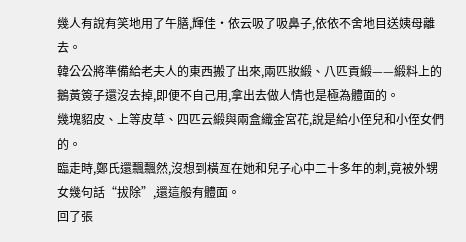幾人有說有笑地用了午膳,輝佳·依云吸了吸鼻子,依依不舍地目送姨母離去。
韓公公將準備給老夫人的東西搬了出來,兩匹妝緞、八匹貢緞——緞料上的鵝黃簽子還沒去掉,即便不自己用,拿出去做人情也是極為體面的。
幾塊貂皮、上等皮草、四匹云緞與兩盒織金宮花,說是給小侄兒和小侄女們的。
臨走時,鄭氏還飄飄然,沒想到橫亙在她和兒子心中二十多年的刺,竟被外甥女幾句話“拔除”,還這般有體面。
回了張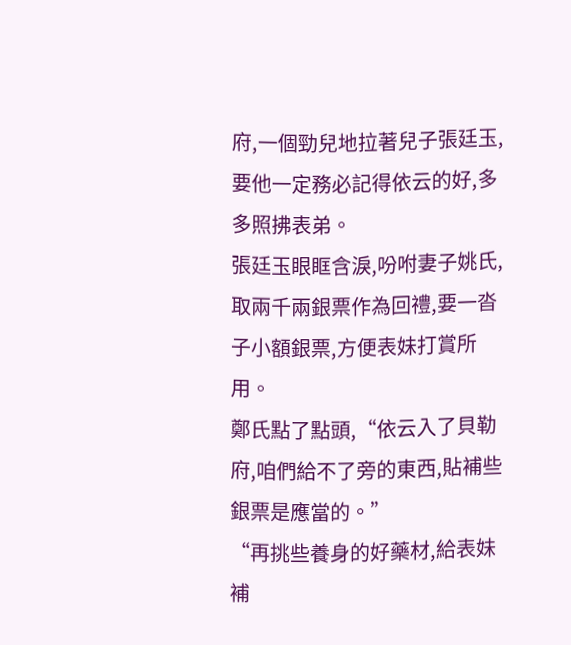府,一個勁兒地拉著兒子張廷玉,要他一定務必記得依云的好,多多照拂表弟。
張廷玉眼眶含淚,吩咐妻子姚氏,取兩千兩銀票作為回禮,要一沓子小額銀票,方便表妹打賞所用。
鄭氏點了點頭,“依云入了貝勒府,咱們給不了旁的東西,貼補些銀票是應當的。”
“再挑些養身的好藥材,給表妹補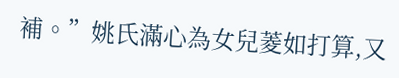補。”姚氏滿心為女兒菱如打算,又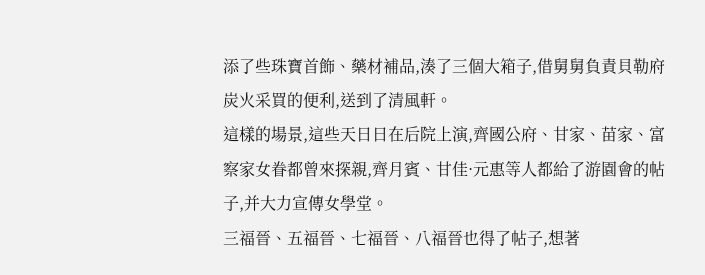添了些珠寶首飾、藥材補品,湊了三個大箱子,借舅舅負責貝勒府炭火采買的便利,送到了清風軒。
這樣的場景,這些天日日在后院上演,齊國公府、甘家、苗家、富察家女眷都曾來探親,齊月賓、甘佳·元惠等人都給了游園會的帖子,并大力宣傳女學堂。
三福晉、五福晉、七福晉、八福晉也得了帖子,想著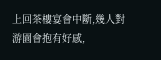上回茶樓宴會中斷,幾人對游園會抱有好感,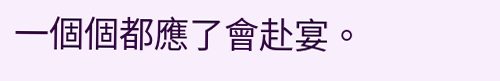一個個都應了會赴宴。